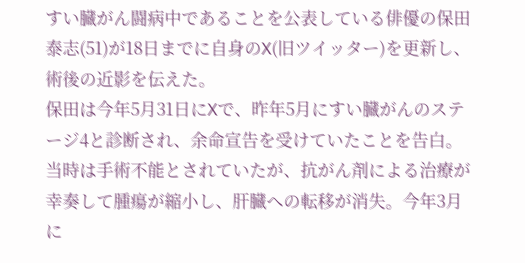すい臓がん闘病中であることを公表している俳優の保田泰志(51)が18日までに自身のX(旧ツイッター)を更新し、術後の近影を伝えた。
保田は今年5月31日にXで、昨年5月にすい臓がんのステージ4と診断され、余命宣告を受けていたことを告白。当時は手術不能とされていたが、抗がん剤による治療が幸奏して腫瘍が縮小し、肝臓への転移が消失。今年3月に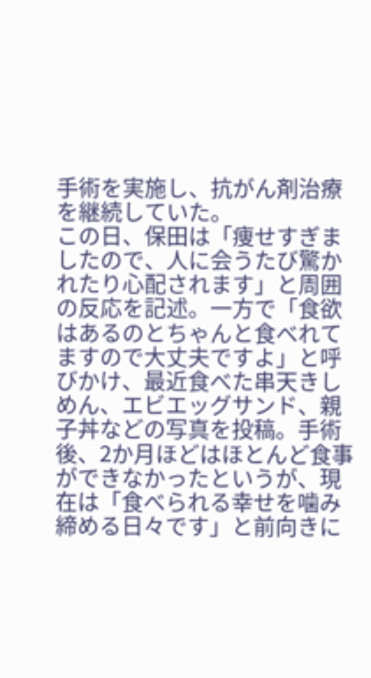手術を実施し、抗がん剤治療を継続していた。
この日、保田は「痩せすぎましたので、人に会うたび驚かれたり心配されます」と周囲の反応を記述。一方で「食欲はあるのとちゃんと食べれてますので大丈夫ですよ」と呼びかけ、最近食べた串天きしめん、エビエッグサンド、親子丼などの写真を投稿。手術後、2か月ほどはほとんど食事ができなかったというが、現在は「食べられる幸せを噛み締める日々です」と前向きに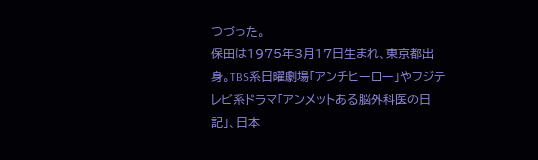つづった。
保田は1975年3月17日生まれ、東京都出身。TBS系日曜劇場「アンチヒーロー」やフジテレビ系ドラマ「アンメットある脳外科医の日記」、日本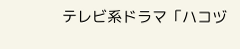テレビ系ドラマ「ハコヅ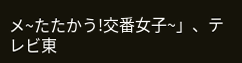メ~たたかう!交番女子~」、テレビ東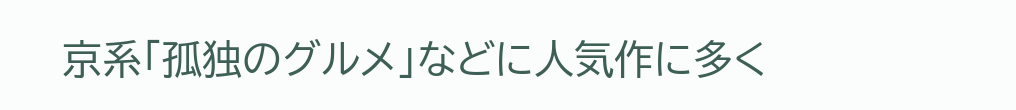京系「孤独のグルメ」などに人気作に多く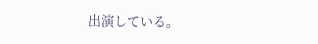出演している。